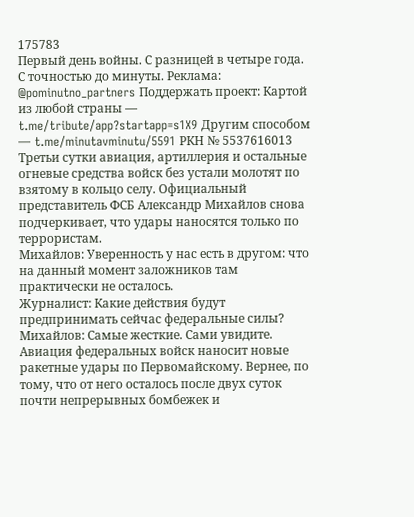175783
Первый день войны. С разницей в четыре года. С точностью до минуты. Реклама: @pominutno_partners Поддержать проект: Картой из любой страны — t.me/tribute/app?startapp=s1X9 Другим способом — t.me/minutavminutu/5591 РКН № 5537616013
Третьи сутки авиация, артиллерия и остальные огневые средства войск без устали молотят по взятому в кольцо селу. Официальный представитель ФСБ Александр Михайлов снова подчеркивает, что удары наносятся только по террористам.
Михайлов: Уверенность у нас есть в другом: что на данный момент заложников там практически не осталось.
Журналист: Какие действия будут предпринимать сейчас федеральные силы?
Михайлов: Самые жесткие. Сами увидите.
Авиация федеральных войск наносит новые ракетные удары по Первомайскому. Вернее, по тому, что от него осталось после двух суток почти непрерывных бомбежек и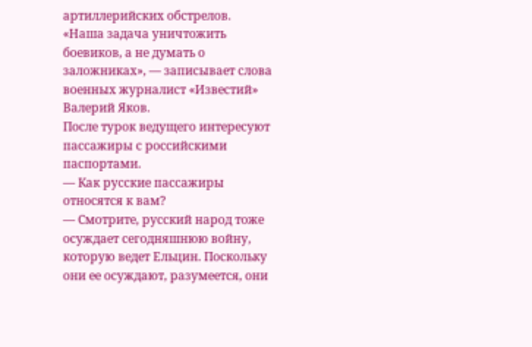артиллерийских обстрелов.
«Наша задача уничтожить боевиков, а не думать о заложниках», — записывает слова военных журналист «Известий» Валерий Яков.
После турок ведущего интересуют пассажиры с российскими паспортами.
— Как русские пассажиры относятся к вам?
— Смотрите, русский народ тоже осуждает сегодняшнюю войну, которую ведет Ельцин. Поскольку они ее осуждают, разумеется, они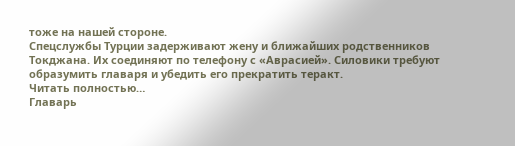тоже на нашей стороне.
Спецслужбы Турции задерживают жену и ближайших родственников Токджана. Их соединяют по телефону с «Аврасией». Силовики требуют образумить главаря и убедить его прекратить теракт.
Читать полностью…
Главарь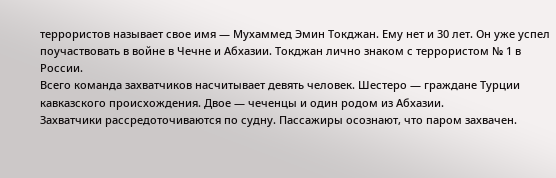террористов называет свое имя — Мухаммед Эмин Токджан. Ему нет и 30 лет. Он уже успел поучаствовать в войне в Чечне и Абхазии. Токджан лично знаком с террористом № 1 в России.
Всего команда захватчиков насчитывает девять человек. Шестеро — граждане Турции кавказского происхождения. Двое — чеченцы и один родом из Абхазии.
Захватчики рассредоточиваются по судну. Пассажиры осознают, что паром захвачен.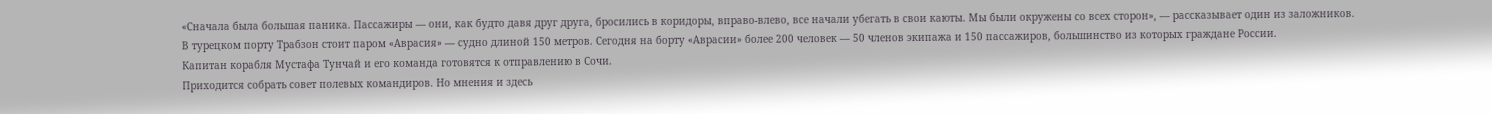«Сначала была большая паника. Пассажиры — они, как будто давя друг друга, бросились в коридоры, вправо-влево, все начали убегать в свои каюты. Мы были окружены со всех сторон», — рассказывает один из заложников.
В турецком порту Трабзон стоит паром «Аврасия» — судно длиной 150 метров. Сегодня на борту «Аврасии» более 200 человек — 50 членов экипажа и 150 пассажиров, большинство из которых граждане России.
Капитан корабля Мустафа Тунчай и его команда готовятся к отправлению в Сочи.
Приходится собрать совет полевых командиров. Но мнения и здесь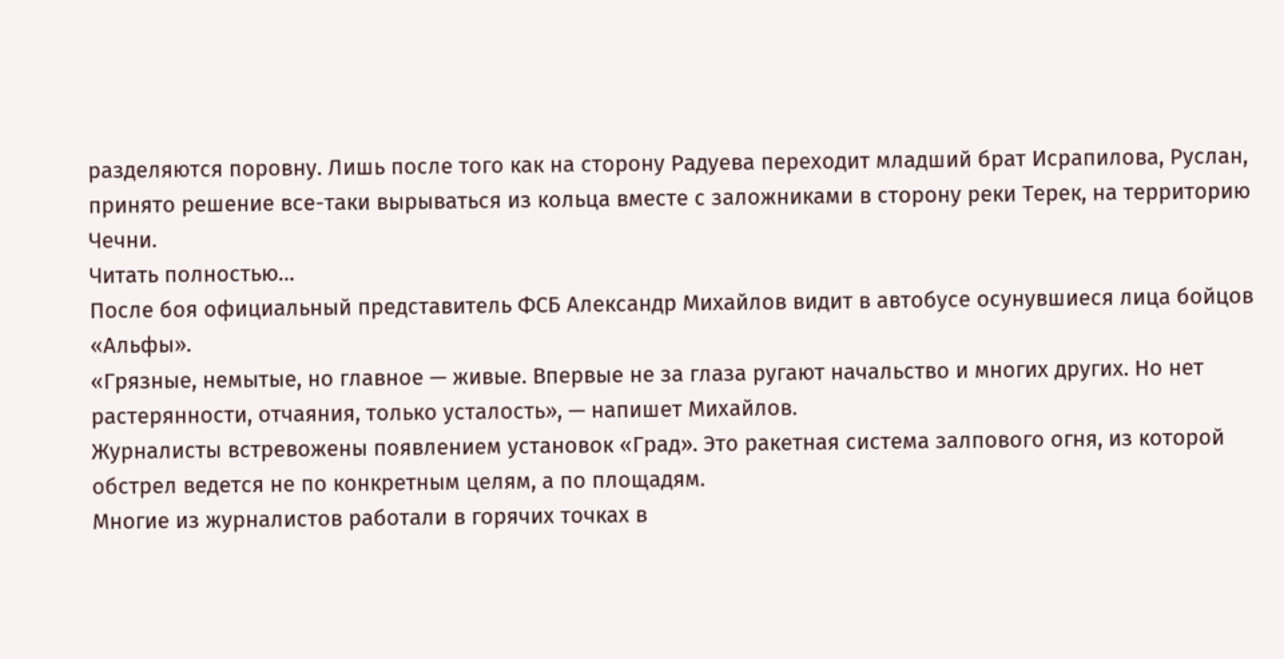разделяются поровну. Лишь после того как на сторону Радуева переходит младший брат Исрапилова, Руслан, принято решение все-таки вырываться из кольца вместе с заложниками в сторону реки Терек, на территорию Чечни.
Читать полностью…
После боя официальный представитель ФСБ Александр Михайлов видит в автобусе осунувшиеся лица бойцов «Альфы».
«Грязные, немытые, но главное — живые. Впервые не за глаза ругают начальство и многих других. Но нет растерянности, отчаяния, только усталость», — напишет Михайлов.
Журналисты встревожены появлением установок «Град». Это ракетная система залпового огня, из которой обстрел ведется не по конкретным целям, а по площадям.
Многие из журналистов работали в горячих точках в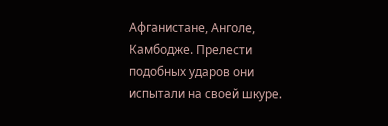Афганистане, Анголе, Камбодже. Прелести подобных ударов они испытали на своей шкуре.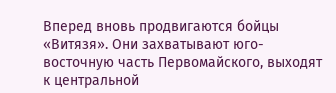Вперед вновь продвигаются бойцы «Витязя». Они захватывают юго-восточную часть Первомайского, выходят к центральной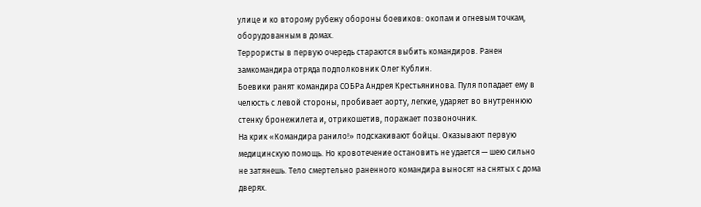улице и ко второму рубежу обороны боевиков: окопам и огневым точкам, оборудованным в домах.
Террористы в первую очередь стараются выбить командиров. Ранен замкомандира отряда подполковник Олег Кублин.
Боевики ранят командира СОБРа Андрея Крестьянинова. Пуля попадает ему в челюсть с левой стороны, пробивает аорту, легкие, ударяет во внутреннюю стенку бронежилета и, отрикошетив, поражает позвоночник.
На крик «Командира ранило!» подскакивают бойцы. Оказывают первую медицинскую помощь. Но кровотечение остановить не удается — шею сильно не затянешь. Тело смертельно раненного командира выносят на снятых с дома дверях.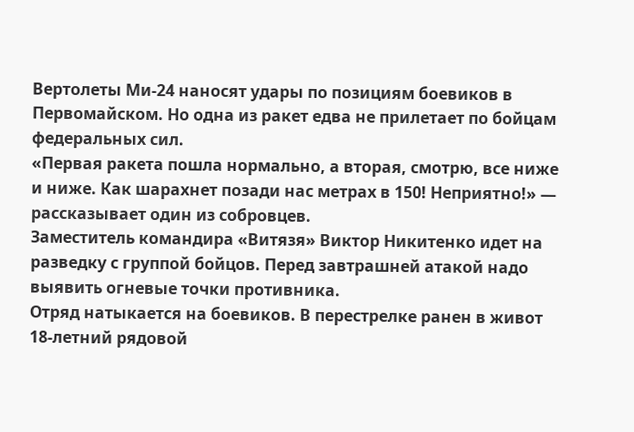Вертолеты Ми-24 наносят удары по позициям боевиков в Первомайском. Но одна из ракет едва не прилетает по бойцам федеральных сил.
«Первая ракета пошла нормально, а вторая, смотрю, все ниже и ниже. Как шарахнет позади нас метрах в 150! Неприятно!» — рассказывает один из собровцев.
Заместитель командира «Витязя» Виктор Никитенко идет на разведку с группой бойцов. Перед завтрашней атакой надо выявить огневые точки противника.
Отряд натыкается на боевиков. В перестрелке ранен в живот 18-летний рядовой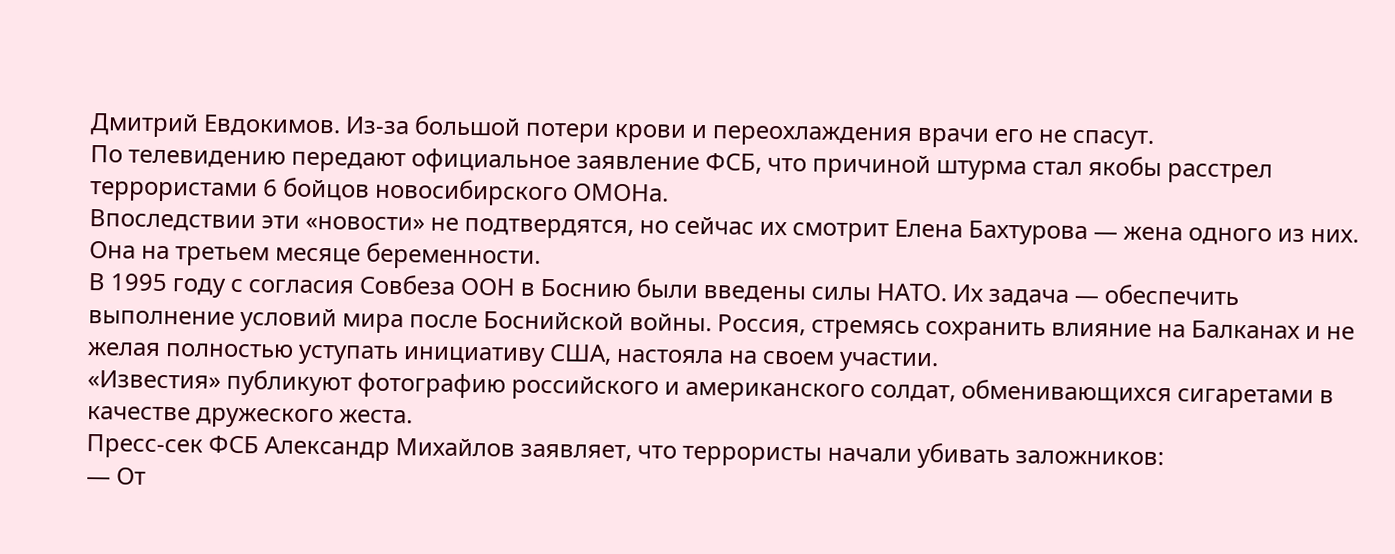Дмитрий Евдокимов. Из-за большой потери крови и переохлаждения врачи его не спасут.
По телевидению передают официальное заявление ФСБ, что причиной штурма стал якобы расстрел террористами 6 бойцов новосибирского ОМОНа.
Впоследствии эти «новости» не подтвердятся, но сейчас их смотрит Елена Бахтурова — жена одного из них. Она на третьем месяце беременности.
В 1995 году с согласия Совбеза ООН в Боснию были введены силы НАТО. Их задача — обеспечить выполнение условий мира после Боснийской войны. Россия, стремясь сохранить влияние на Балканах и не желая полностью уступать инициативу США, настояла на своем участии.
«Известия» публикуют фотографию российского и американского солдат, обменивающихся сигаретами в качестве дружеского жеста.
Пресс-сек ФСБ Александр Михайлов заявляет, что террористы начали убивать заложников:
— От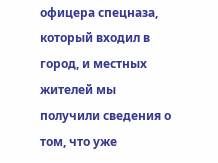офицера спецназа, который входил в город, и местных жителей мы получили сведения о том, что уже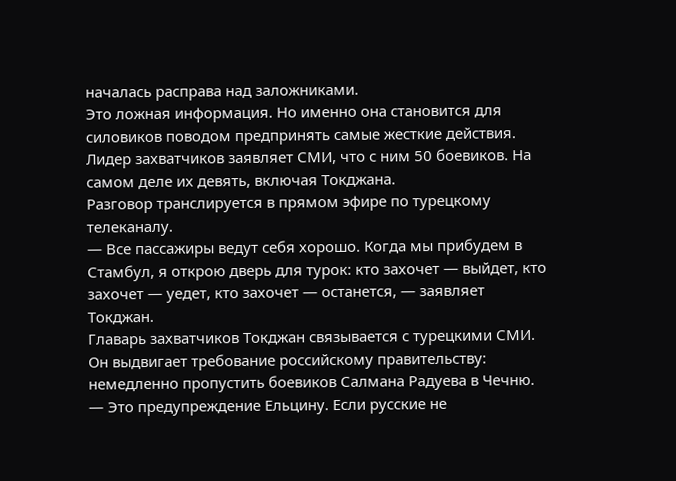началась расправа над заложниками.
Это ложная информация. Но именно она становится для силовиков поводом предпринять самые жесткие действия.
Лидер захватчиков заявляет СМИ, что с ним 50 боевиков. На самом деле их девять, включая Токджана.
Разговор транслируется в прямом эфире по турецкому телеканалу.
— Все пассажиры ведут себя хорошо. Когда мы прибудем в Стамбул, я открою дверь для турок: кто захочет — выйдет, кто захочет — уедет, кто захочет — останется, — заявляет Токджан.
Главарь захватчиков Токджан связывается с турецкими СМИ. Он выдвигает требование российскому правительству: немедленно пропустить боевиков Салмана Радуева в Чечню.
— Это предупреждение Ельцину. Если русские не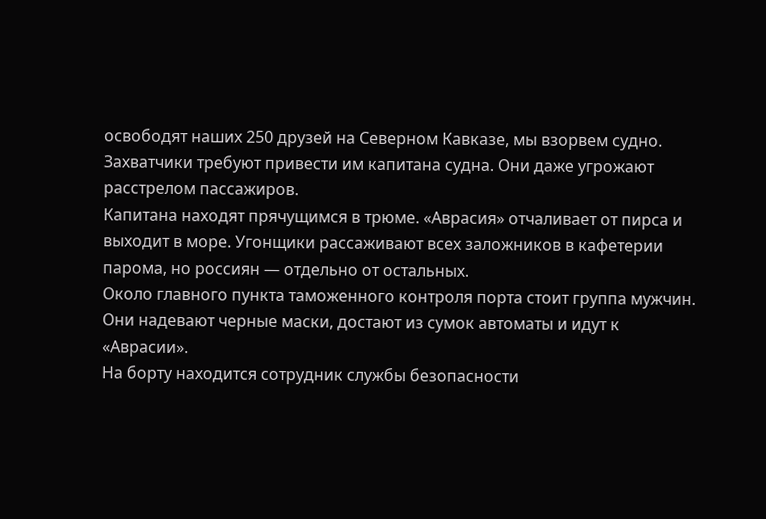освободят наших 250 друзей на Северном Кавказе, мы взорвем судно.
Захватчики требуют привести им капитана судна. Они даже угрожают расстрелом пассажиров.
Капитана находят прячущимся в трюме. «Аврасия» отчаливает от пирса и выходит в море. Угонщики рассаживают всех заложников в кафетерии парома, но россиян — отдельно от остальных.
Около главного пункта таможенного контроля порта стоит группа мужчин. Они надевают черные маски, достают из сумок автоматы и идут к «Аврасии».
На борту находится сотрудник службы безопасности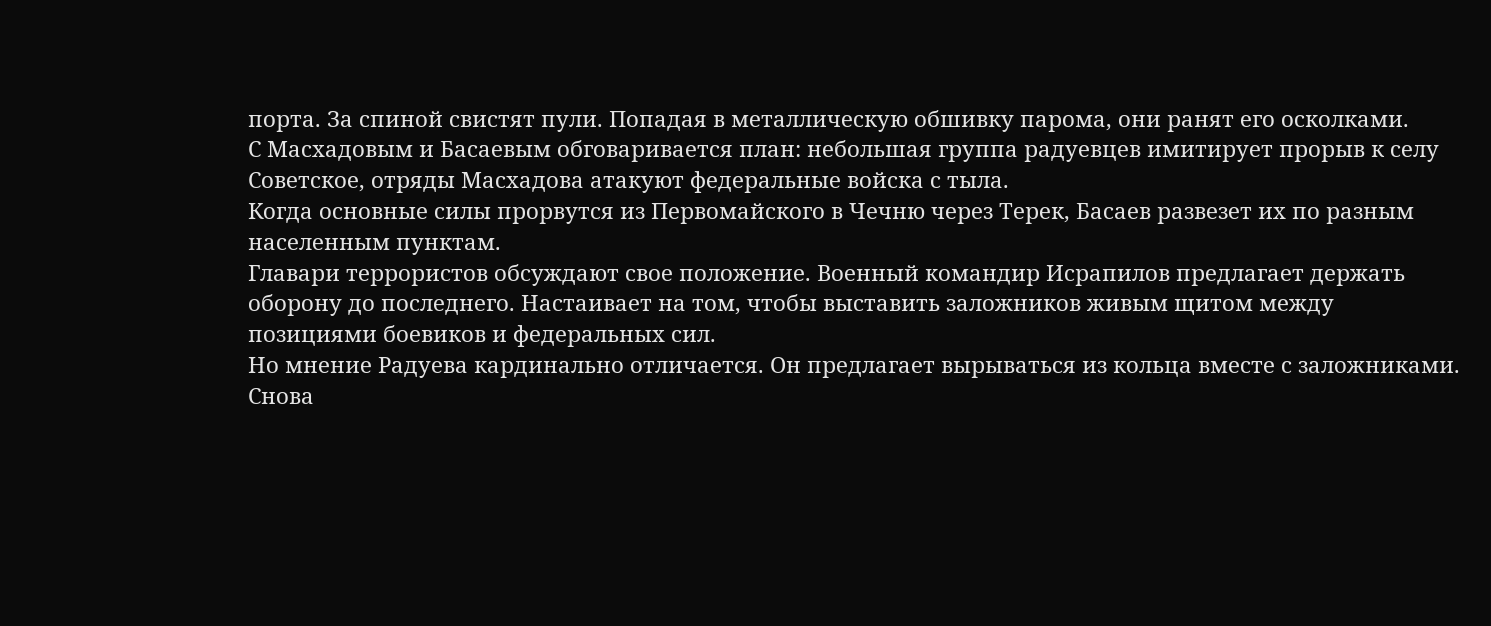порта. За спиной свистят пули. Попадая в металлическую обшивку парома, они ранят его осколками.
С Масхадовым и Басаевым обговаривается план: небольшая группа радуевцев имитирует прорыв к селу Советское, отряды Масхадова атакуют федеральные войска с тыла.
Когда основные силы прорвутся из Первомайского в Чечню через Терек, Басаев развезет их по разным населенным пунктам.
Главари террористов обсуждают свое положение. Военный командир Исрапилов предлагает держать оборону до последнего. Настаивает на том, чтобы выставить заложников живым щитом между позициями боевиков и федеральных сил.
Но мнение Радуева кардинально отличается. Он предлагает вырываться из кольца вместе с заложниками.
Снова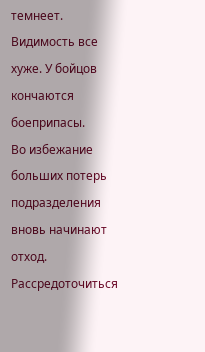темнеет. Видимость все хуже. У бойцов кончаются боеприпасы.
Во избежание больших потерь подразделения вновь начинают отход. Рассредоточиться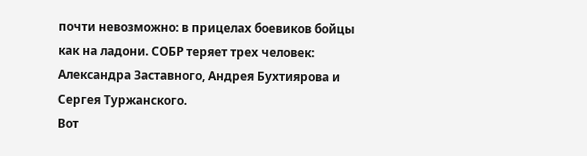почти невозможно: в прицелах боевиков бойцы как на ладони. СОБР теряет трех человек: Александра Заставного, Андрея Бухтиярова и Сергея Туржанского.
Вот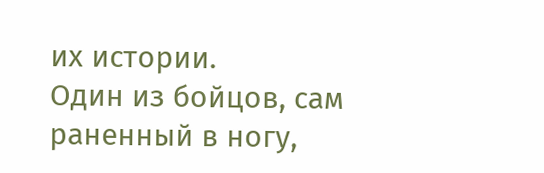их истории.
Один из бойцов, сам раненный в ногу,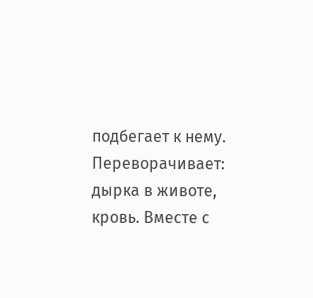подбегает к нему. Переворачивает: дырка в животе, кровь. Вместе с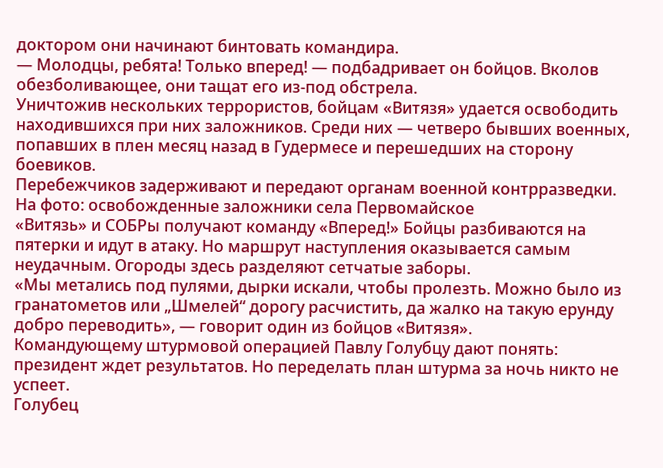доктором они начинают бинтовать командира.
— Молодцы, ребята! Только вперед! — подбадривает он бойцов. Вколов обезболивающее, они тащат его из-под обстрела.
Уничтожив нескольких террористов, бойцам «Витязя» удается освободить находившихся при них заложников. Среди них — четверо бывших военных, попавших в плен месяц назад в Гудермесе и перешедших на сторону боевиков.
Перебежчиков задерживают и передают органам военной контрразведки.
На фото: освобожденные заложники села Первомайское
«Витязь» и СОБРы получают команду «Вперед!» Бойцы разбиваются на пятерки и идут в атаку. Но маршрут наступления оказывается самым неудачным. Огороды здесь разделяют сетчатые заборы.
«Мы метались под пулями, дырки искали, чтобы пролезть. Можно было из гранатометов или „Шмелей“ дорогу расчистить, да жалко на такую ерунду добро переводить», — говорит один из бойцов «Витязя».
Командующему штурмовой операцией Павлу Голубцу дают понять: президент ждет результатов. Но переделать план штурма за ночь никто не успеет.
Голубец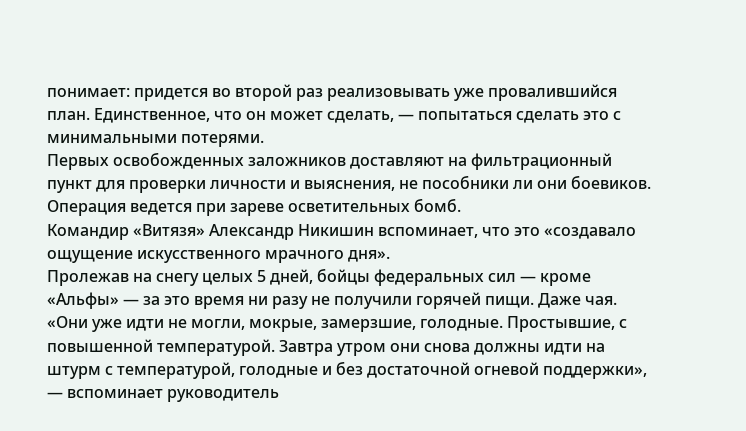понимает: придется во второй раз реализовывать уже провалившийся план. Единственное, что он может сделать, — попытаться сделать это с минимальными потерями.
Первых освобожденных заложников доставляют на фильтрационный пункт для проверки личности и выяснения, не пособники ли они боевиков. Операция ведется при зареве осветительных бомб.
Командир «Витязя» Александр Никишин вспоминает, что это «создавало ощущение искусственного мрачного дня».
Пролежав на снегу целых 5 дней, бойцы федеральных сил — кроме «Альфы» — за это время ни разу не получили горячей пищи. Даже чая.
«Они уже идти не могли, мокрые, замерзшие, голодные. Простывшие, с повышенной температурой. Завтра утром они снова должны идти на штурм с температурой, голодные и без достаточной огневой поддержки», — вспоминает руководитель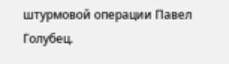штурмовой операции Павел Голубец.